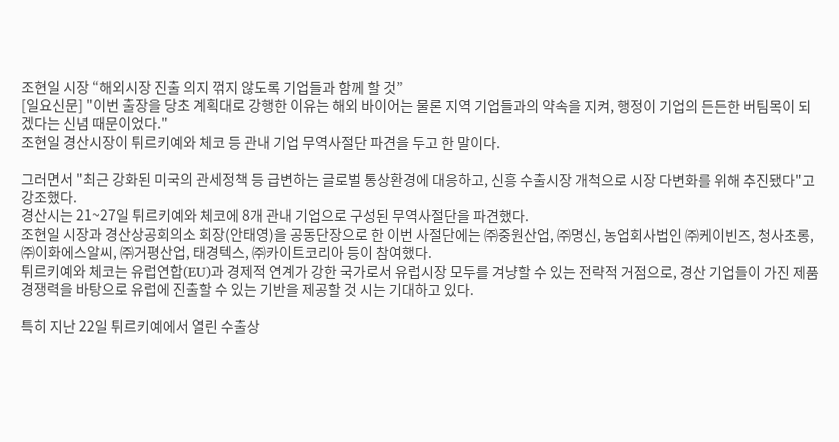조현일 시장 “해외시장 진출 의지 꺾지 않도록 기업들과 함께 할 것”
[일요신문] "이번 출장을 당초 계획대로 강행한 이유는 해외 바이어는 물론 지역 기업들과의 약속을 지켜, 행정이 기업의 든든한 버팀목이 되겠다는 신념 때문이었다."
조현일 경산시장이 튀르키예와 체코 등 관내 기업 무역사절단 파견을 두고 한 말이다.

그러면서 "최근 강화된 미국의 관세정책 등 급변하는 글로벌 통상환경에 대응하고, 신흥 수출시장 개척으로 시장 다변화를 위해 추진됐다"고 강조했다.
경산시는 21~27일 튀르키예와 체코에 8개 관내 기업으로 구성된 무역사절단을 파견했다.
조현일 시장과 경산상공회의소 회장(안태영)을 공동단장으로 한 이번 사절단에는 ㈜중원산업, ㈜명신, 농업회사법인 ㈜케이빈즈, 청사초롱, ㈜이화에스알씨, ㈜거평산업, 태경텍스, ㈜카이트코리아 등이 참여했다.
튀르키예와 체코는 유럽연합(EU)과 경제적 연계가 강한 국가로서 유럽시장 모두를 겨냥할 수 있는 전략적 거점으로, 경산 기업들이 가진 제품경쟁력을 바탕으로 유럽에 진출할 수 있는 기반을 제공할 것 시는 기대하고 있다.

특히 지난 22일 튀르키예에서 열린 수출상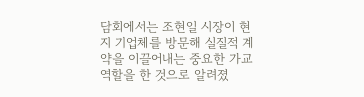담회에서는 조현일 시장이 현지 기업체를 방문해 실질적 계약을 이끌어내는 중요한 가교 역할을 한 것으로 알려졌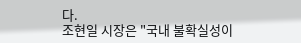다.
조현일 시장은 "국내 불확실성이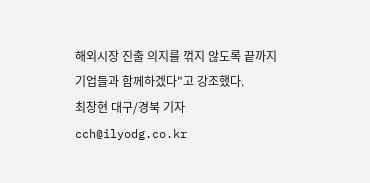해외시장 진출 의지를 꺾지 않도록 끝까지 기업들과 함께하겠다"고 강조했다.
최창현 대구/경북 기자 cch@ilyodg.co.kr